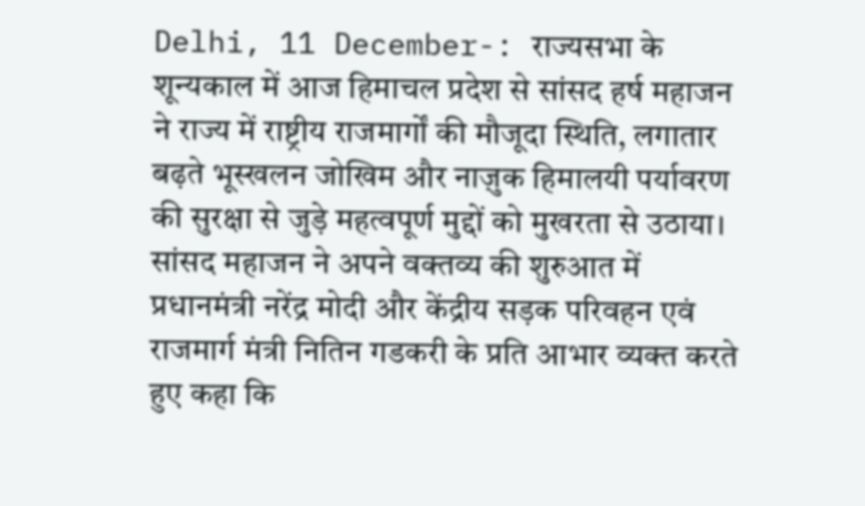Delhi, 11 December-: राज्यसभा के शून्यकाल में आज हिमाचल प्रदेश से सांसद हर्ष महाजन ने राज्य में राष्ट्रीय राजमार्गों की मौजूदा स्थिति, लगातार बढ़ते भूस्खलन जोखिम और नाज़ुक हिमालयी पर्यावरण की सुरक्षा से जुड़े महत्वपूर्ण मुद्दों को मुखरता से उठाया।
सांसद महाजन ने अपने वक्तव्य की शुरुआत में प्रधानमंत्री नरेंद्र मोदी और केंद्रीय सड़क परिवहन एवं राजमार्ग मंत्री नितिन गडकरी के प्रति आभार व्यक्त करते हुए कहा कि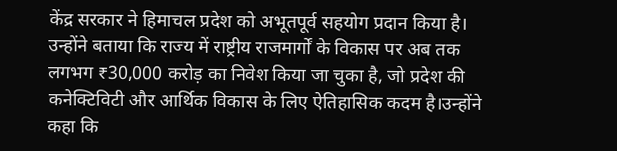केंद्र सरकार ने हिमाचल प्रदेश को अभूतपूर्व सहयोग प्रदान किया है। उन्होंने बताया कि राज्य में राष्ट्रीय राजमार्गों के विकास पर अब तक लगभग ₹30,000 करोड़ का निवेश किया जा चुका है, जो प्रदेश की कनेक्टिविटी और आर्थिक विकास के लिए ऐतिहासिक कदम है।उन्होंने कहा कि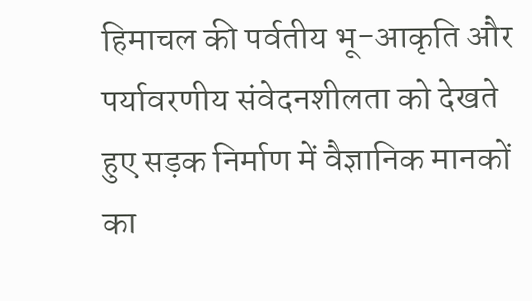हिमाचल की पर्वतीय भू-आकृति और पर्यावरणीय संवेदनशीलता को देखते हुए सड़क निर्माण में वैज्ञानिक मानकों का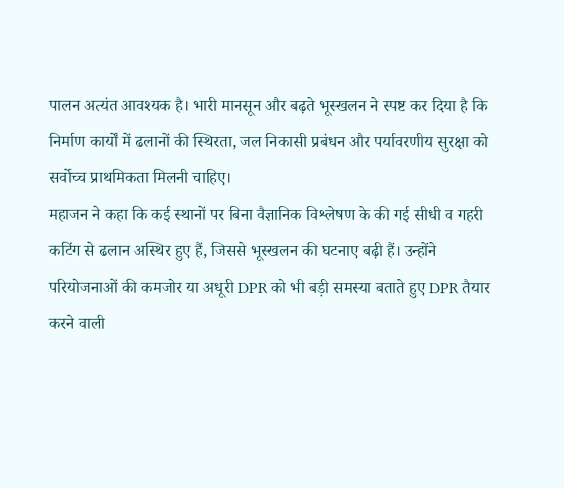पालन अत्यंत आवश्यक है। भारी मानसून और बढ़ते भूस्खलन ने स्पष्ट कर दिया है कि निर्माण कार्यों में ढलानों की स्थिरता, जल निकासी प्रबंधन और पर्यावरणीय सुरक्षा को सर्वोच्च प्राथमिकता मिलनी चाहिए।
महाजन ने कहा कि कई स्थानों पर बिना वैज्ञानिक विश्लेषण के की गई सीधी व गहरी कटिंग से ढलान अस्थिर हुए हैं, जिससे भूस्खलन की घटनाए बढ़ी हैं। उन्होंने परियोजनाओं की कमजोर या अधूरी DPR को भी बड़ी समस्या बताते हुए DPR तैयार करने वाली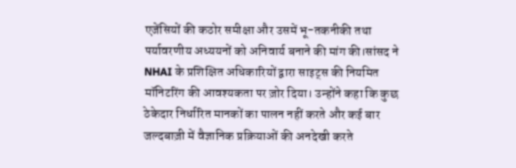एजेंसियों की कठोर समीक्षा और उसमें भू-तकनीकी तथा पर्यावरणीय अध्ययनों को अनिवार्य बनाने की मांग की।सांसद ने NHAI के प्रशिक्षित अधिकारियों द्वारा साइट्स की नियमित मॉनिटरिंग की आवश्यकता पर ज़ोर दिया। उन्होंने कहा कि कुछ ठेकेदार निर्धारित मानकों का पालन नहीं करते और कई बार जल्दबाज़ी में वैज्ञानिक प्रक्रियाओं की अनदेखी करते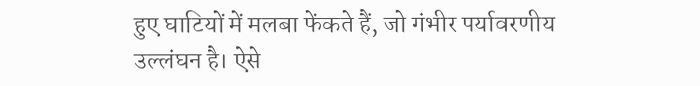हुए घाटियों में मलबा फेंकते हैं, जो गंभीर पर्यावरणीय उल्लंघन है। ऐसे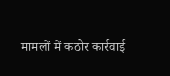मामलों में कठोर कार्रवाई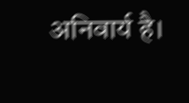अनिवार्य है।